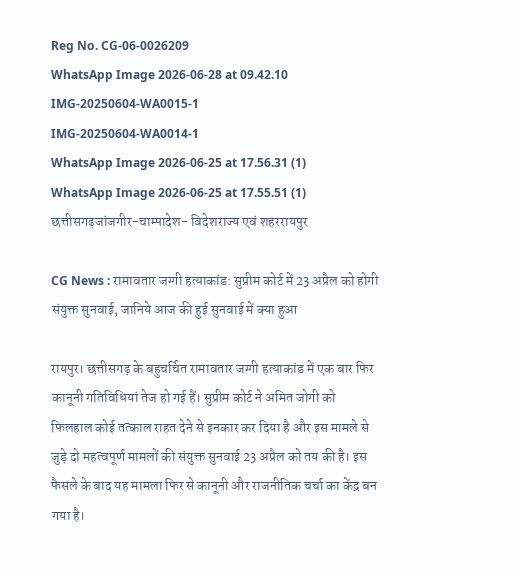Reg No. CG-06-0026209
WhatsApp Image 2026-06-28 at 09.42.10
IMG-20250604-WA0015-1
IMG-20250604-WA0014-1
WhatsApp Image 2026-06-25 at 17.56.31 (1)
WhatsApp Image 2026-06-25 at 17.55.51 (1)
छत्तीसगढ़जांजगीर-चाम्पादेश- विदेशराज्य एवं शहररायपुर

CG News : रामावतार जग्गी हत्याकांड: सुप्रीम कोर्ट में 23 अप्रैल को होगी संयुक्त सुनवाई, जानिये आज की हुई सुनवाई में क्या हुआ

रायपुर। छत्तीसगढ़ के बहुचर्चित रामावतार जग्गी हत्याकांड में एक बार फिर कानूनी गतिविधियां तेज हो गई हैं। सुप्रीम कोर्ट ने अमित जोगी को फिलहाल कोई तत्काल राहत देने से इनकार कर दिया है और इस मामले से जुड़े दो महत्वपूर्ण मामलों की संयुक्त सुनवाई 23 अप्रैल को तय की है। इस फैसले के बाद यह मामला फिर से कानूनी और राजनीतिक चर्चा का केंद्र बन गया है।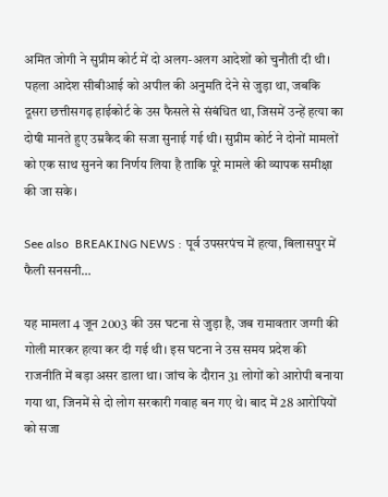अमित जोगी ने सुप्रीम कोर्ट में दो अलग-अलग आदेशों को चुनौती दी थी। पहला आदेश सीबीआई को अपील की अनुमति देने से जुड़ा था, जबकि दूसरा छत्तीसगढ़ हाईकोर्ट के उस फैसले से संबंधित था, जिसमें उन्हें हत्या का दोषी मानते हुए उम्रकैद की सजा सुनाई गई थी। सुप्रीम कोर्ट ने दोनों मामलों को एक साथ सुनने का निर्णय लिया है ताकि पूरे मामले की व्यापक समीक्षा की जा सके।

See also  BREAKING NEWS : पूर्व उपसरपंच में हत्या, बिलासपुर में फैली सनसनी…

यह मामला 4 जून 2003 की उस घटना से जुड़ा है, जब रामावतार जग्गी की गोली मारकर हत्या कर दी गई थी। इस घटना ने उस समय प्रदेश की राजनीति में बड़ा असर डाला था। जांच के दौरान 31 लोगों को आरोपी बनाया गया था, जिनमें से दो लोग सरकारी गवाह बन गए थे। बाद में 28 आरोपियों को सजा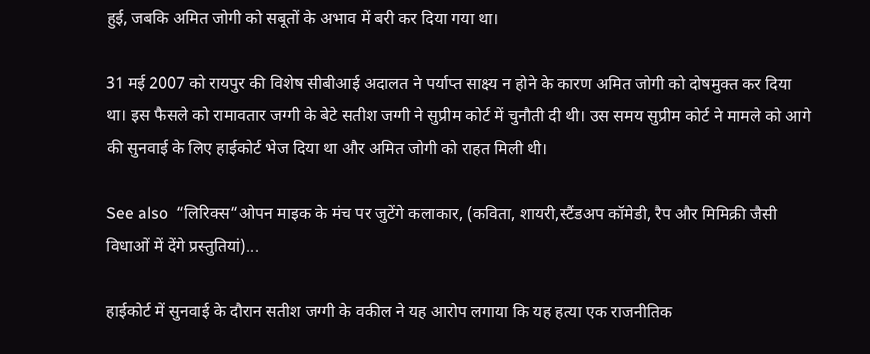हुई, जबकि अमित जोगी को सबूतों के अभाव में बरी कर दिया गया था।

31 मई 2007 को रायपुर की विशेष सीबीआई अदालत ने पर्याप्त साक्ष्य न होने के कारण अमित जोगी को दोषमुक्त कर दिया था। इस फैसले को रामावतार जग्गी के बेटे सतीश जग्गी ने सुप्रीम कोर्ट में चुनौती दी थी। उस समय सुप्रीम कोर्ट ने मामले को आगे की सुनवाई के लिए हाईकोर्ट भेज दिया था और अमित जोगी को राहत मिली थी।

See also  “लिरिक्स“ओपन माइक के मंच पर जुटेंगे कलाकार, (कविता, शायरी,स्टैंडअप कॉमेडी, रैप और मिमिक्री जैसी विधाओं में देंगे प्रस्तुतियां)...

हाईकोर्ट में सुनवाई के दौरान सतीश जग्गी के वकील ने यह आरोप लगाया कि यह हत्या एक राजनीतिक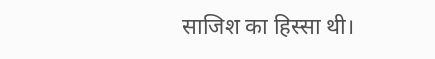साजिश का हिस्सा थी।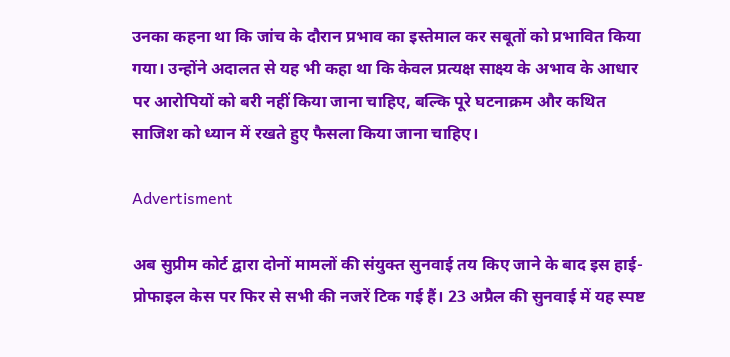उनका कहना था कि जांच के दौरान प्रभाव का इस्तेमाल कर सबूतों को प्रभावित किया गया। उन्होंने अदालत से यह भी कहा था कि केवल प्रत्यक्ष साक्ष्य के अभाव के आधार पर आरोपियों को बरी नहीं किया जाना चाहिए, बल्कि पूरे घटनाक्रम और कथित साजिश को ध्यान में रखते हुए फैसला किया जाना चाहिए।

Advertisment

अब सुप्रीम कोर्ट द्वारा दोनों मामलों की संयुक्त सुनवाई तय किए जाने के बाद इस हाई-प्रोफाइल केस पर फिर से सभी की नजरें टिक गई हैं। 23 अप्रैल की सुनवाई में यह स्पष्ट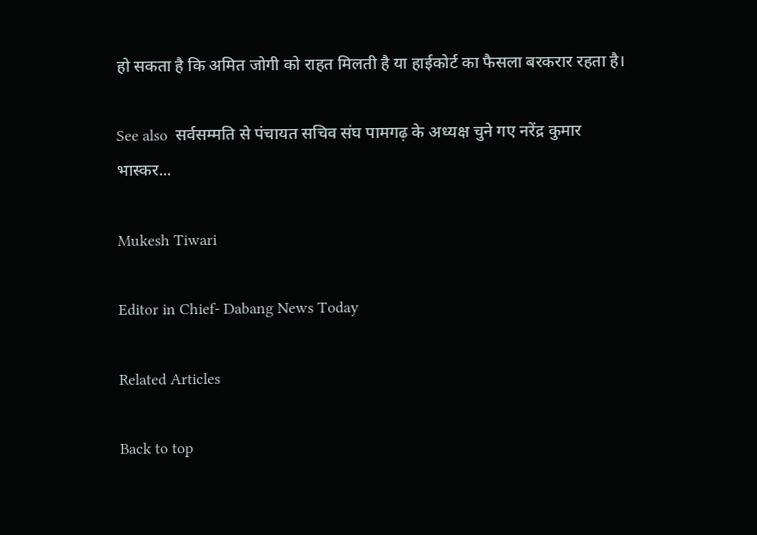हो सकता है कि अमित जोगी को राहत मिलती है या हाईकोर्ट का फैसला बरकरार रहता है।

See also  सर्वसम्मति से पंचायत सचिव संघ पामगढ़ के अध्यक्ष चुने गए नरेंद्र कुमार भास्कर...

Mukesh Tiwari

Editor in Chief- Dabang News Today

Related Articles

Back to top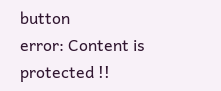button
error: Content is protected !!